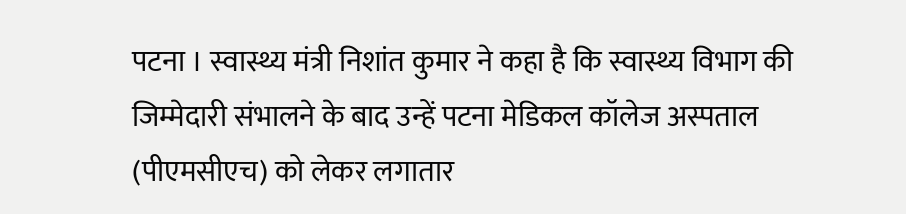पटना । स्वास्थ्य मंत्री निशांत कुमार ने कहा है कि स्वास्थ्य विभाग की जिम्मेदारी संभालने के बाद उन्हें पटना मेडिकल कॉलेज अस्पताल (पीएमसीएच) को लेकर लगातार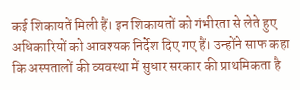कई शिकायतें मिली हैं। इन शिकायतों को गंभीरता से लेते हुए अधिकारियों को आवश्यक निर्देश दिए गए हैं। उन्होंने साफ कहा कि अस्पतालों की व्यवस्था में सुधार सरकार की प्राथमिकता है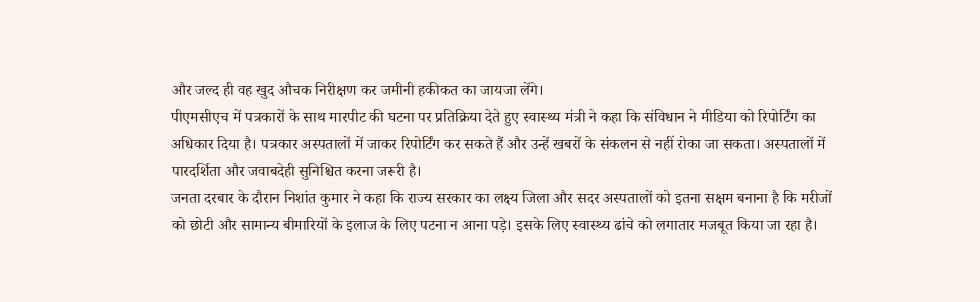और जल्द ही वह खुद औचक निरीक्षण कर जमीनी हकीकत का जायजा लेंगे।
पीएमसीएच में पत्रकारों के साथ मारपीट की घटना पर प्रतिक्रिया देते हुए स्वास्थ्य मंत्री ने कहा कि संविधान ने मीडिया को रिपोर्टिंग का अधिकार दिया है। पत्रकार अस्पतालों में जाकर रिपोर्टिंग कर सकते हैं और उन्हें खबरों के संकलन से नहीं रोका जा सकता। अस्पतालों में पारदर्शिता और जवाबदेही सुनिश्चित करना जरूरी है।
जनता दरबार के दौरान निशांत कुमार ने कहा कि राज्य सरकार का लक्ष्य जिला और सदर अस्पतालों को इतना सक्षम बनाना है कि मरीजों को छोटी और सामान्य बीमारियों के इलाज के लिए पटना न आना पड़े। इसके लिए स्वास्थ्य ढांचे को लगातार मजबूत किया जा रहा है।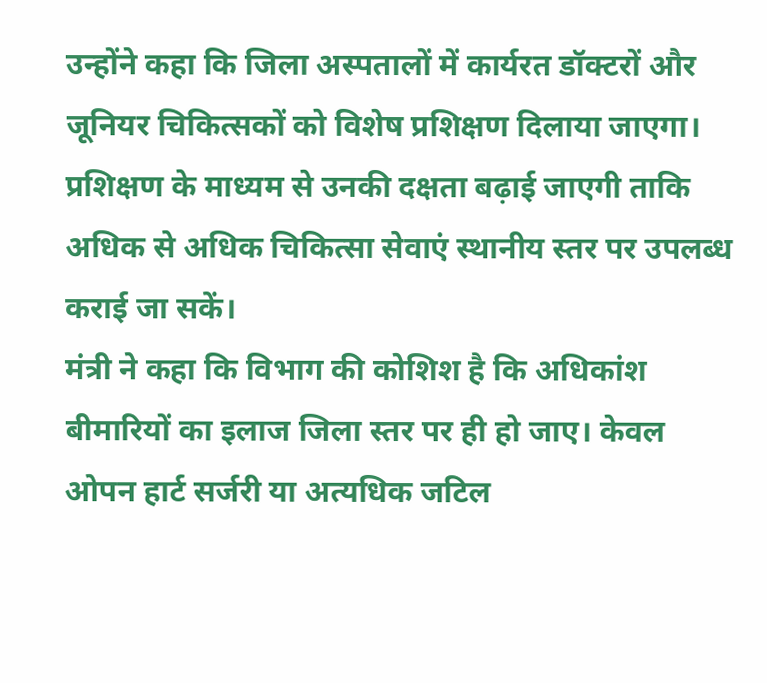उन्होंने कहा कि जिला अस्पतालों में कार्यरत डॉक्टरों और जूनियर चिकित्सकों को विशेष प्रशिक्षण दिलाया जाएगा। प्रशिक्षण के माध्यम से उनकी दक्षता बढ़ाई जाएगी ताकि अधिक से अधिक चिकित्सा सेवाएं स्थानीय स्तर पर उपलब्ध कराई जा सकें।
मंत्री ने कहा कि विभाग की कोशिश है कि अधिकांश बीमारियों का इलाज जिला स्तर पर ही हो जाए। केवल ओपन हार्ट सर्जरी या अत्यधिक जटिल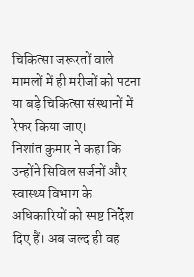चिकित्सा जरूरतों वाले मामलों में ही मरीजों को पटना या बड़े चिकित्सा संस्थानों में रेफर किया जाए।
निशांत कुमार ने कहा कि उन्होंने सिविल सर्जनों और स्वास्थ्य विभाग के अधिकारियों को स्पष्ट निर्देश दिए हैं। अब जल्द ही वह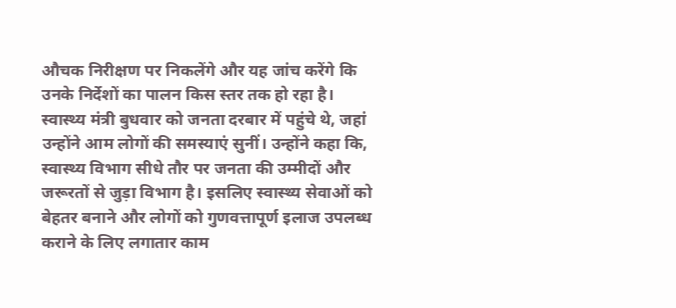औचक निरीक्षण पर निकलेंगे और यह जांच करेंगे कि उनके निर्देशों का पालन किस स्तर तक हो रहा है।
स्वास्थ्य मंत्री बुधवार को जनता दरबार में पहुंचे थे, जहां उन्होंने आम लोगों की समस्याएं सुनीं। उन्होंने कहा कि, स्वास्थ्य विभाग सीधे तौर पर जनता की उम्मीदों और जरूरतों से जुड़ा विभाग है। इसलिए स्वास्थ्य सेवाओं को बेहतर बनाने और लोगों को गुणवत्तापूर्ण इलाज उपलब्ध कराने के लिए लगातार काम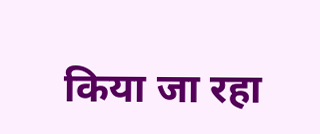किया जा रहा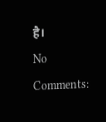है।
No Comments: